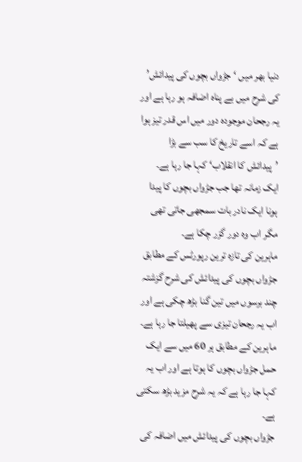دنیا بھر میں ‘جڑواں بچوں کی پیدائش’ کی شرح میں بے پناہ اضافہ ہو رہا ہے اور یہ رجحان موجودہ دور میں اس قدر تیز ہوا ہے کہ اسے تاریخ کا سب سے بڑا ’پیدائش کا انقلاب‘ کہا جا رہا ہے۔
ایک زمانہ تھا جب جڑواں بچوں کا پیدا ہونا ایک نادر بات سمجھی جاتی تھی مگر اب وہ دور گزر چکا ہے۔
ماہرین کی تازہ ترین رپورٹس کے مطابق جڑواں بچوں کی پیدائش کی شرح گزشتہ چند برسوں میں تین گنا بڑھ چکی ہے اور اب یہ رجحان تیزی سے پھیلتا جا رہا ہے۔
ماہرین کے مطابق ہر 60 میں سے ایک حمل جڑواں بچوں کا ہوتا ہے اور اب یہ کہا جا رہا ہے کہ یہ شرح مزید بڑھ سکتی ہے۔
جڑواں بچوں کی پیدائش میں اضافہ کی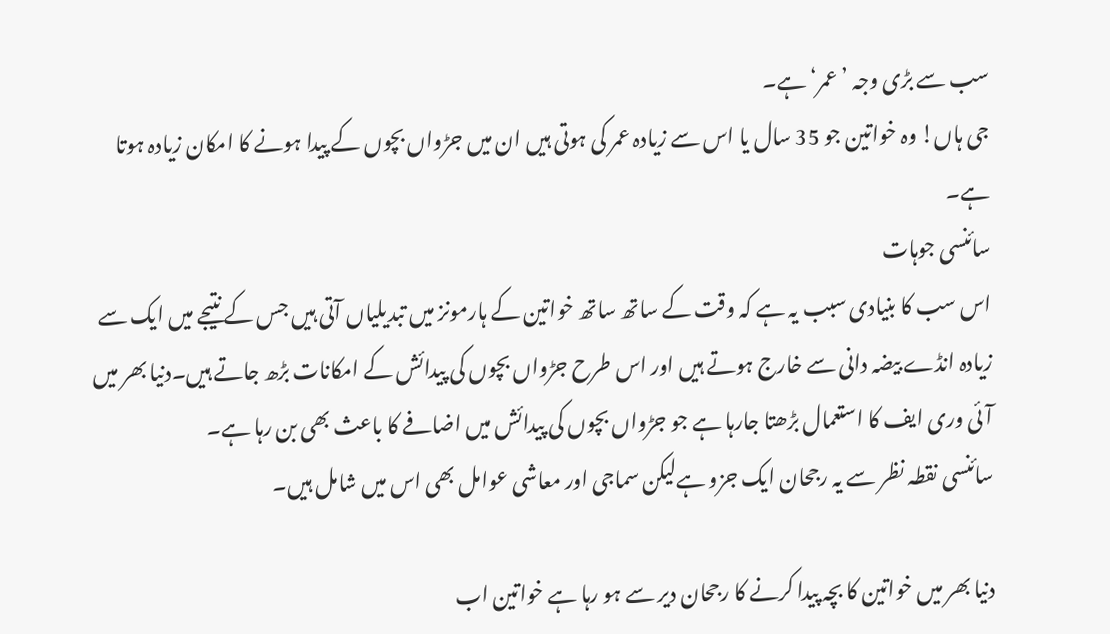سب سے بڑی وجہ ’عمر‘ ہے۔
جی ہاں! وہ خواتین جو 35 سال یا اس سے زیادہ عمر کی ہوتی ہیں ان میں جڑواں بچوں کے پیدا ہونے کا امکان زیادہ ہوتا ہے۔
سائنسی جوہات
اس سب کا بنیادی سبب یہ ہے کہ وقت کے ساتھ ساتھ خواتین کے ہارمونز میں تبدیلیاں آتی ہیں جس کے نتیجے میں ایک سے زیادہ انڈے بیضہ دانی سے خارج ہوتے ہیں اور اس طرح جڑواں بچوں کی پیدائش کے امکانات بڑھ جاتے ہیں۔دنیا بھر میں آئی وری ایف کا استعمال بڑھتا جارہا ہے جو جڑواں بچوں کی پیدائش میں اضافے کا باعث بھی بن رہا ہے۔
سائنسی نقطہ نظر سے یہ رجحان ایک جزو ہےلیکن سماجی اور معاشی عوامل بھی اس میں شامل ہیں۔

دنیا بھر میں خواتین کا بچہ پیدا کرنے کا رجحان دیر سے ہو رہا ہے خواتین اب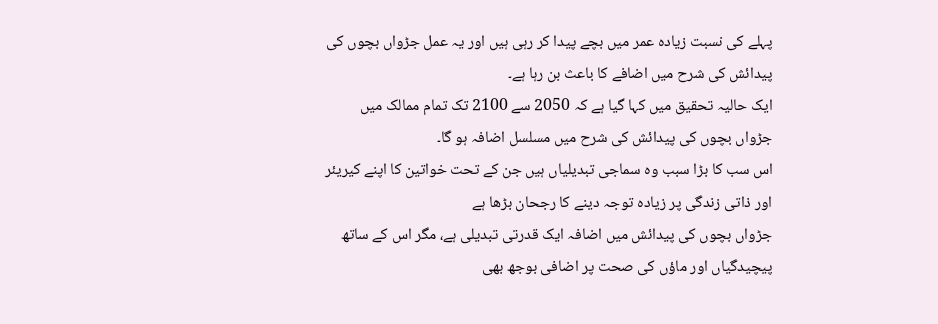پہلے کی نسبت زیادہ عمر میں بچے پیدا کر رہی ہیں اور یہ عمل جڑواں بچوں کی پیدائش کی شرح میں اضافے کا باعث بن رہا ہے۔
ایک حالیہ تحقیق میں کہا گیا ہے کہ 2050 سے 2100 تک تمام ممالک میں جڑواں بچوں کی پیدائش کی شرح میں مسلسل اضافہ ہو گا۔
اس سب کا بڑا سبب وہ سماجی تبدیلیاں ہیں جن کے تحت خواتین کا اپنے کیریئر اور ذاتی زندگی پر زیادہ توجہ دینے کا رجحان بڑھا ہے
جڑواں بچوں کی پیدائش میں اضافہ ایک قدرتی تبدیلی ہے، مگر اس کے ساتھ پیچیدگیاں اور ماؤں کی صحت پر اضافی بوجھ بھی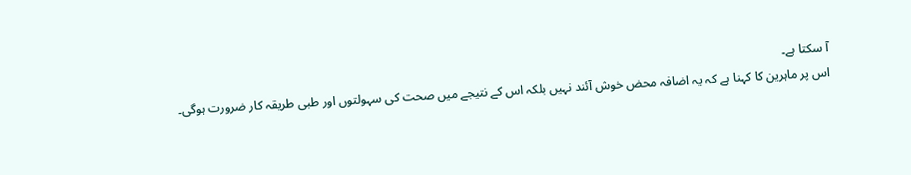آ سکتا ہے۔
اس پر ماہرین کا کہنا ہے کہ یہ اضافہ محض خوش آئند نہیں بلکہ اس کے نتیجے میں صحت کی سہولتوں اور طبی طریقہ کار ضرورت ہوگی۔